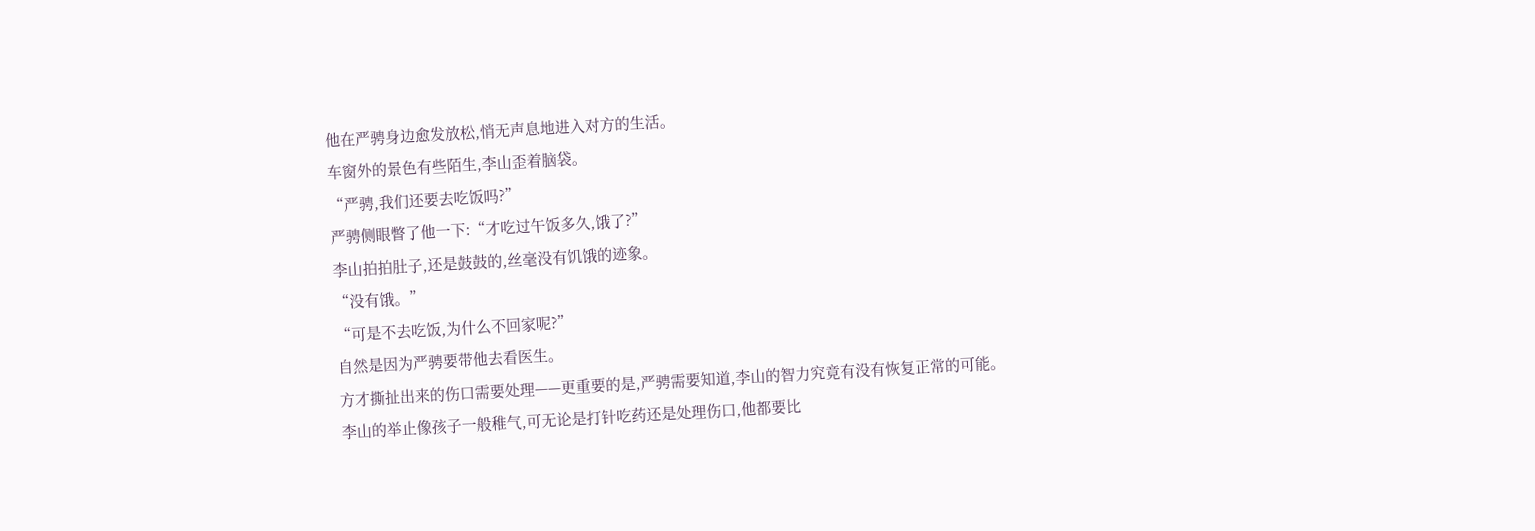他在严骋身边愈发放松,悄无声息地进入对方的生活。
车窗外的景色有些陌生,李山歪着脑袋。
“严骋,我们还要去吃饭吗?”
严骋侧眼瞥了他一下:“才吃过午饭多久,饿了?”
李山拍拍肚子,还是鼓鼓的,丝毫没有饥饿的迹象。
“没有饿。”
“可是不去吃饭,为什么不回家呢?”
自然是因为严骋要带他去看医生。
方才撕扯出来的伤口需要处理——更重要的是,严骋需要知道,李山的智力究竟有没有恢复正常的可能。
李山的举止像孩子一般稚气,可无论是打针吃药还是处理伤口,他都要比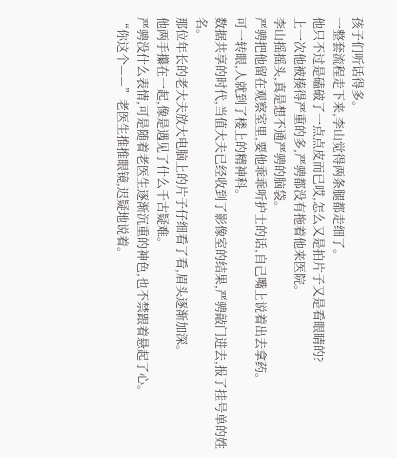孩子们听话得多。
一整套流程走下来,李山觉得两条腿都走细了。
他只不过是磕破了一点点皮而已哎,怎么又是拍片子又是看眼睛的?
上一次他被揍得严重的多,严骋都没有拖着他来医院。
李山摇摇头,真是想不通严骋的脑袋。
严骋把他留在观察室里,要他乖乖听护士的话,自己嘴上说着出去拿药。
可一转眼,人就到了楼上的精神科。
数据共享的时代,当值大夫已经收到了影像室的结果,严骋敲门进去,报了挂号单的姓名。
那位年长的老大夫放大电脑上的片子仔细看了看,眉头逐渐加深。
他两手攥在一起,像是遇见了什么千古疑难。
严骋没什么表情,可是随着老医生逐渐沉重的神色,也不禁跟着悬起了心。
“你这个——”老医生推推眼镜,迟疑地说着。